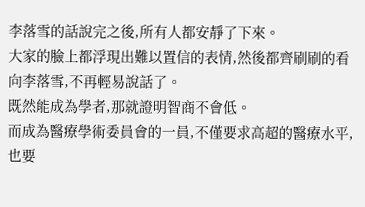李落雪的話說完之後,所有人都安靜了下來。
大家的臉上都浮現出難以置信的表情,然後都齊刷刷的看向李落雪,不再輕易說話了。
既然能成為學者,那就證明智商不會低。
而成為醫療學術委員會的一員,不僅要求高超的醫療水平,也要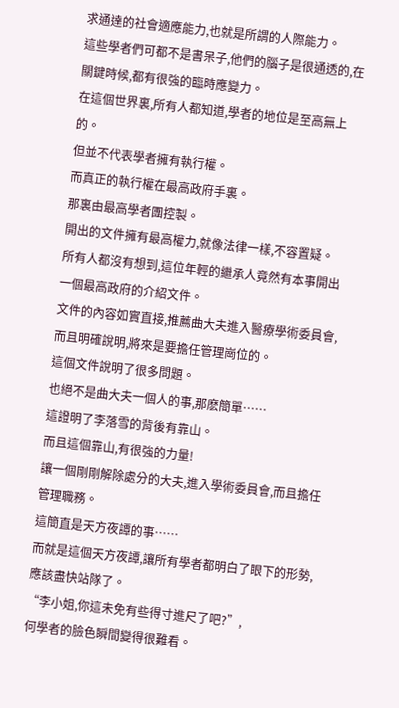求通達的社會適應能力,也就是所謂的人際能力。
這些學者們可都不是書呆子,他們的腦子是很通透的,在關鍵時候,都有很強的臨時應變力。
在這個世界裏,所有人都知道,學者的地位是至高無上的。
但並不代表學者擁有執行權。
而真正的執行權在最高政府手裏。
那裏由最高學者團控製。
開出的文件擁有最高權力,就像法律一樣,不容置疑。
所有人都沒有想到,這位年輕的繼承人竟然有本事開出一個最高政府的介紹文件。
文件的內容如實直接,推薦曲大夫進入醫療學術委員會,而且明確說明,將來是要擔任管理崗位的。
這個文件說明了很多問題。
也絕不是曲大夫一個人的事,那麽簡單……
這證明了李落雪的背後有靠山。
而且這個靠山,有很強的力量!
讓一個剛剛解除處分的大夫,進入學術委員會,而且擔任管理職務。
這簡直是天方夜譚的事……
而就是這個天方夜譚,讓所有學者都明白了眼下的形勢,應該盡快站隊了。
“李小姐,你這未免有些得寸進尺了吧?”,
何學者的臉色瞬間變得很難看。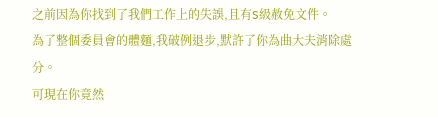之前因為你找到了我們工作上的失誤,且有S級赦免文件。
為了整個委員會的體麵,我破例退步,默許了你為曲大夫消除處分。
可現在你竟然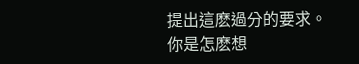提出這麽過分的要求。
你是怎麽想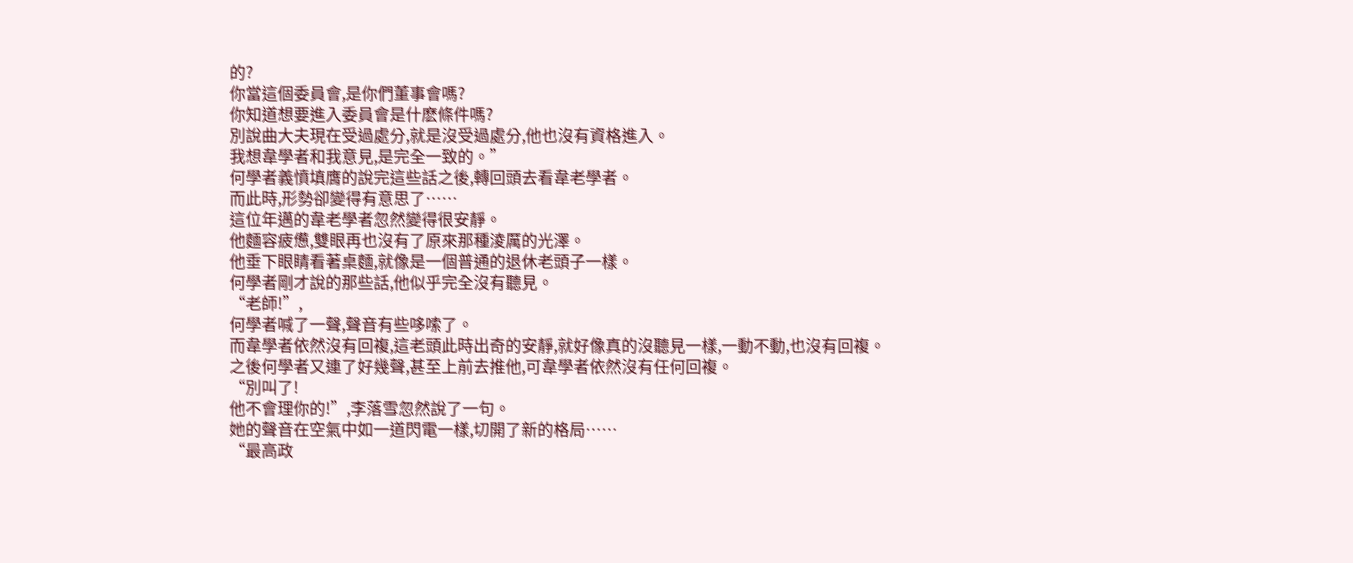的?
你當這個委員會,是你們董事會嗎?
你知道想要進入委員會是什麽條件嗎?
別說曲大夫現在受過處分,就是沒受過處分,他也沒有資格進入。
我想韋學者和我意見,是完全一致的。”
何學者義憤填膺的說完這些話之後,轉回頭去看韋老學者。
而此時,形勢卻變得有意思了……
這位年邁的韋老學者忽然變得很安靜。
他麵容疲憊,雙眼再也沒有了原來那種淩厲的光澤。
他垂下眼睛看著桌麵,就像是一個普通的退休老頭子一樣。
何學者剛才說的那些話,他似乎完全沒有聽見。
“老師!”,
何學者喊了一聲,聲音有些哆嗦了。
而韋學者依然沒有回複,這老頭此時出奇的安靜,就好像真的沒聽見一樣,一動不動,也沒有回複。
之後何學者又連了好幾聲,甚至上前去推他,可韋學者依然沒有任何回複。
“別叫了!
他不會理你的!”,李落雪忽然說了一句。
她的聲音在空氣中如一道閃電一樣,切開了新的格局……
“最高政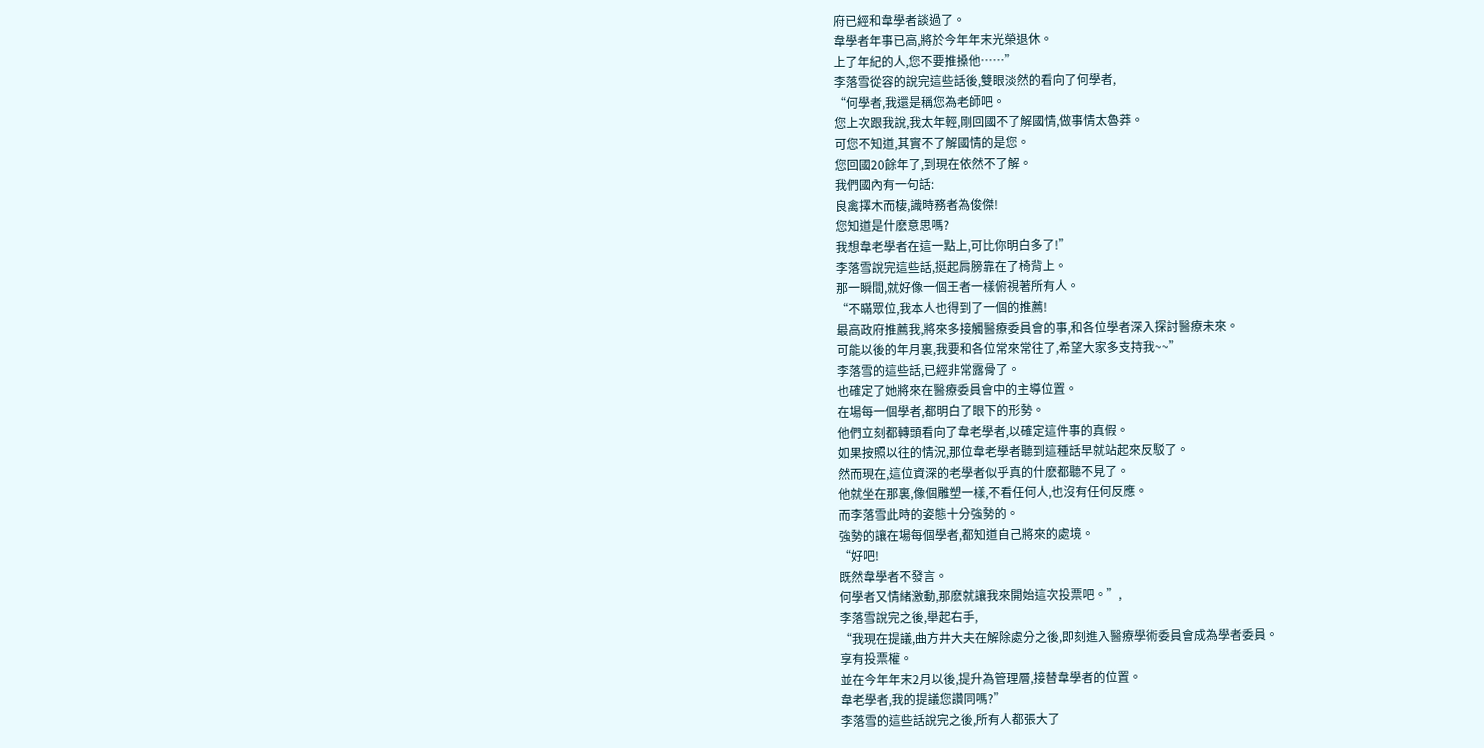府已經和韋學者談過了。
韋學者年事已高,將於今年年末光榮退休。
上了年紀的人,您不要推搡他……”
李落雪從容的說完這些話後,雙眼淡然的看向了何學者,
“何學者,我還是稱您為老師吧。
您上次跟我說,我太年輕,剛回國不了解國情,做事情太魯莽。
可您不知道,其實不了解國情的是您。
您回國20餘年了,到現在依然不了解。
我們國內有一句話:
良禽擇木而棲,識時務者為俊傑!
您知道是什麽意思嗎?
我想韋老學者在這一點上,可比你明白多了!”
李落雪說完這些話,挺起肩膀靠在了椅背上。
那一瞬間,就好像一個王者一樣俯視著所有人。
“不瞞眾位,我本人也得到了一個的推薦!
最高政府推薦我,將來多接觸醫療委員會的事,和各位學者深入探討醫療未來。
可能以後的年月裏,我要和各位常來常往了,希望大家多支持我~~”
李落雪的這些話,已經非常露骨了。
也確定了她將來在醫療委員會中的主導位置。
在場每一個學者,都明白了眼下的形勢。
他們立刻都轉頭看向了韋老學者,以確定這件事的真假。
如果按照以往的情況,那位韋老學者聽到這種話早就站起來反駁了。
然而現在,這位資深的老學者似乎真的什麽都聽不見了。
他就坐在那裏,像個雕塑一樣,不看任何人,也沒有任何反應。
而李落雪此時的姿態十分強勢的。
強勢的讓在場每個學者,都知道自己將來的處境。
“好吧!
既然韋學者不發言。
何學者又情緒激動,那麽就讓我來開始這次投票吧。”,
李落雪說完之後,舉起右手,
“我現在提議,曲方井大夫在解除處分之後,即刻進入醫療學術委員會成為學者委員。
享有投票權。
並在今年年末2月以後,提升為管理層,接替韋學者的位置。
韋老學者,我的提議您讚同嗎?”
李落雪的這些話說完之後,所有人都張大了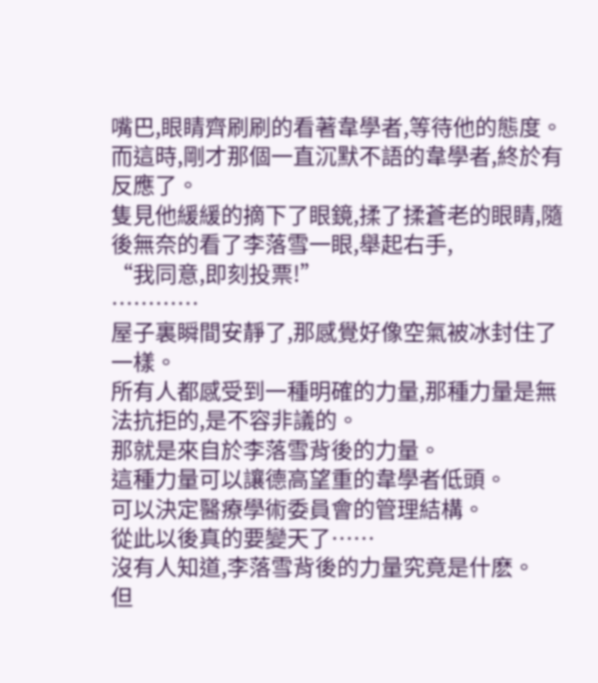嘴巴,眼睛齊刷刷的看著韋學者,等待他的態度。
而這時,剛才那個一直沉默不語的韋學者,終於有反應了。
隻見他緩緩的摘下了眼鏡,揉了揉蒼老的眼睛,隨後無奈的看了李落雪一眼,舉起右手,
“我同意,即刻投票!”
…………
屋子裏瞬間安靜了,那感覺好像空氣被冰封住了一樣。
所有人都感受到一種明確的力量,那種力量是無法抗拒的,是不容非議的。
那就是來自於李落雪背後的力量。
這種力量可以讓德高望重的韋學者低頭。
可以決定醫療學術委員會的管理結構。
從此以後真的要變天了……
沒有人知道,李落雪背後的力量究竟是什麽。
但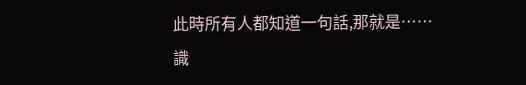此時所有人都知道一句話,那就是……
識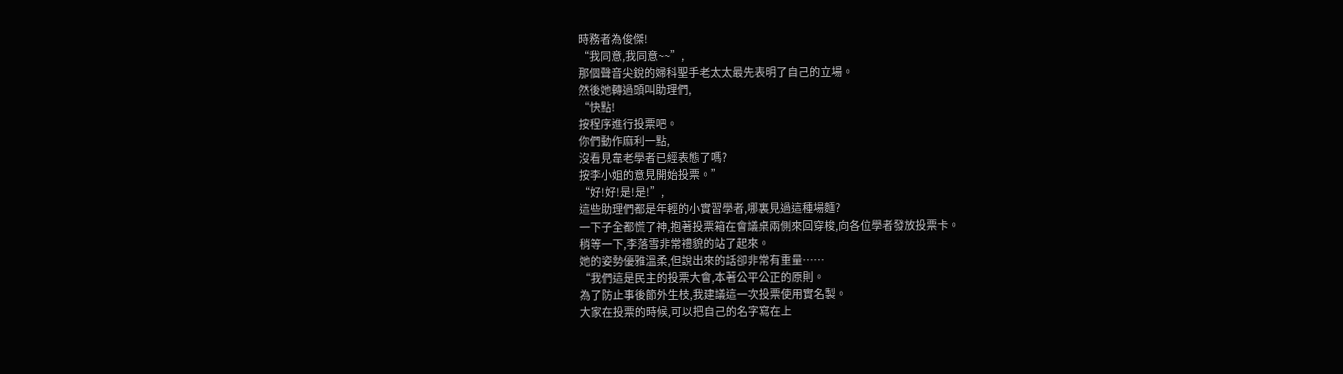時務者為俊傑!
“我同意,我同意~~”,
那個聲音尖銳的婦科聖手老太太最先表明了自己的立場。
然後她轉過頭叫助理們,
“快點!
按程序進行投票吧。
你們動作麻利一點,
沒看見韋老學者已經表態了嗎?
按李小姐的意見開始投票。”
“好!好!是!是!”,
這些助理們都是年輕的小實習學者,哪裏見過這種場麵?
一下子全都慌了神,抱著投票箱在會議桌兩側來回穿梭,向各位學者發放投票卡。
稍等一下,李落雪非常禮貌的站了起來。
她的姿勢優雅溫柔,但說出來的話卻非常有重量……
“我們這是民主的投票大會,本著公平公正的原則。
為了防止事後節外生枝,我建議這一次投票使用實名製。
大家在投票的時候,可以把自己的名字寫在上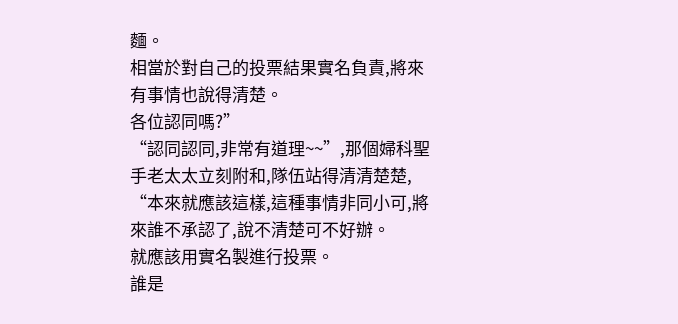麵。
相當於對自己的投票結果實名負責,將來有事情也說得清楚。
各位認同嗎?”
“認同認同,非常有道理~~”,那個婦科聖手老太太立刻附和,隊伍站得清清楚楚,
“本來就應該這樣,這種事情非同小可,將來誰不承認了,說不清楚可不好辦。
就應該用實名製進行投票。
誰是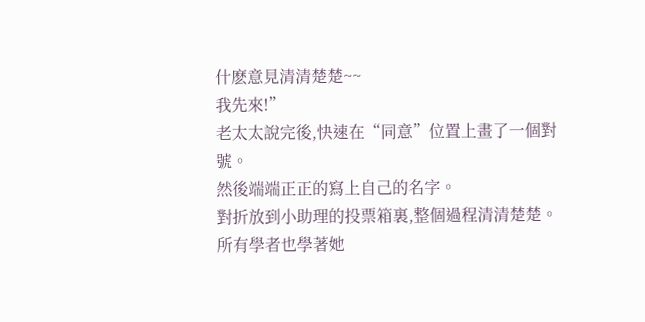什麽意見清清楚楚~~
我先來!”
老太太說完後,快速在“同意”位置上畫了一個對號。
然後端端正正的寫上自己的名字。
對折放到小助理的投票箱裏,整個過程清清楚楚。
所有學者也學著她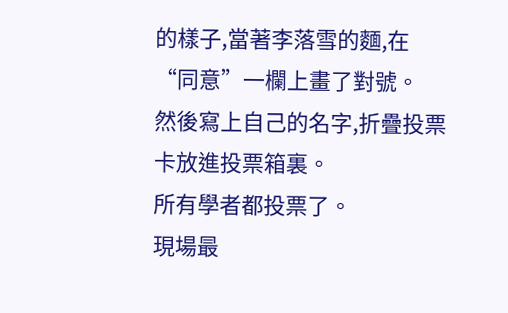的樣子,當著李落雪的麵,在“同意”一欄上畫了對號。
然後寫上自己的名字,折疊投票卡放進投票箱裏。
所有學者都投票了。
現場最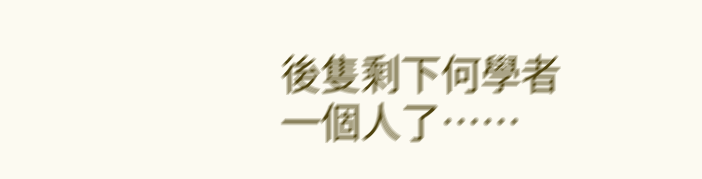後隻剩下何學者一個人了……